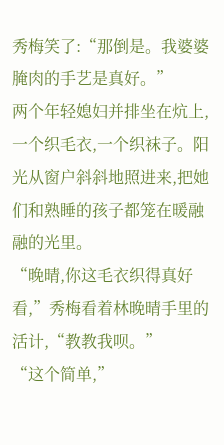秀梅笑了:“那倒是。我婆婆腌肉的手艺是真好。”
两个年轻媳妇并排坐在炕上,一个织毛衣,一个织袜子。阳光从窗户斜斜地照进来,把她们和熟睡的孩子都笼在暖融融的光里。
“晚晴,你这毛衣织得真好看,”秀梅看着林晚晴手里的活计,“教教我呗。”
“这个简单,”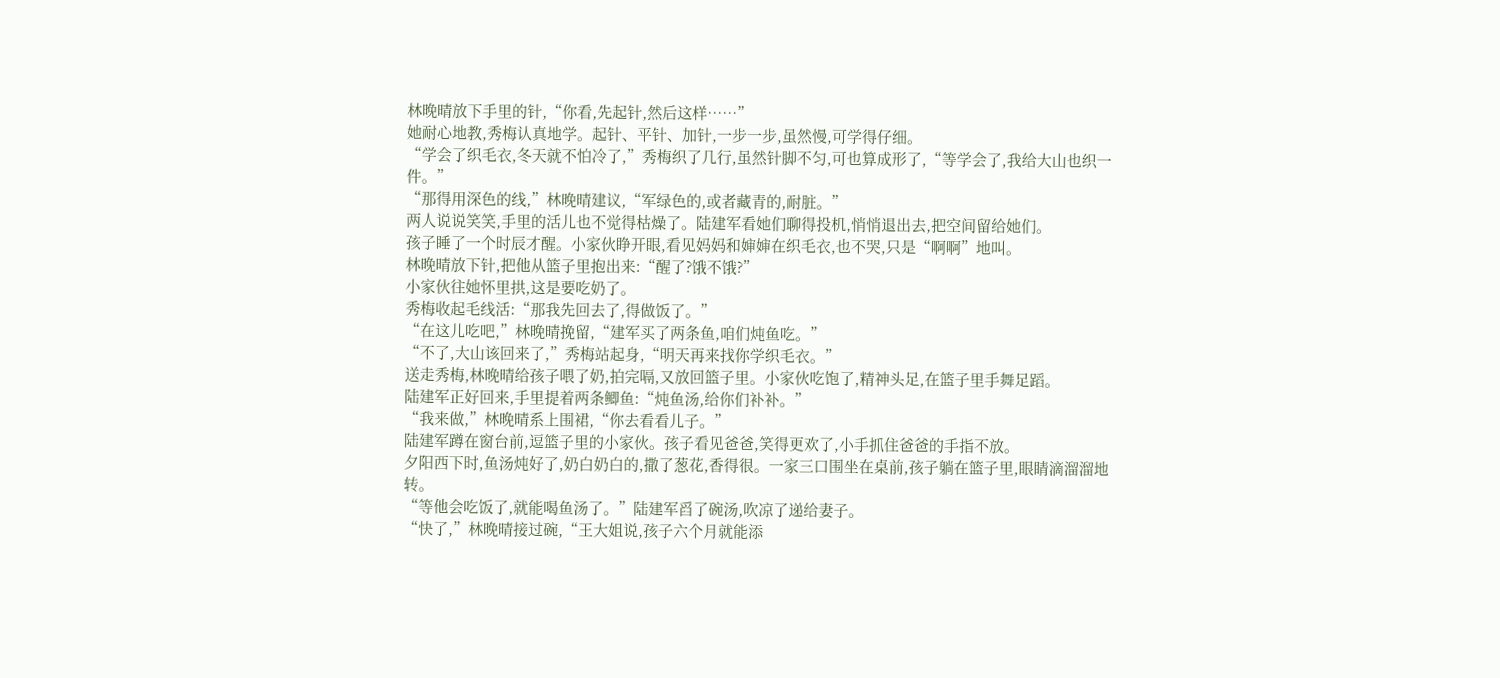林晚晴放下手里的针,“你看,先起针,然后这样……”
她耐心地教,秀梅认真地学。起针、平针、加针,一步一步,虽然慢,可学得仔细。
“学会了织毛衣,冬天就不怕冷了,”秀梅织了几行,虽然针脚不匀,可也算成形了,“等学会了,我给大山也织一件。”
“那得用深色的线,”林晚晴建议,“军绿色的,或者藏青的,耐脏。”
两人说说笑笑,手里的活儿也不觉得枯燥了。陆建军看她们聊得投机,悄悄退出去,把空间留给她们。
孩子睡了一个时辰才醒。小家伙睁开眼,看见妈妈和婶婶在织毛衣,也不哭,只是“啊啊”地叫。
林晚晴放下针,把他从篮子里抱出来:“醒了?饿不饿?”
小家伙往她怀里拱,这是要吃奶了。
秀梅收起毛线活:“那我先回去了,得做饭了。”
“在这儿吃吧,”林晚晴挽留,“建军买了两条鱼,咱们炖鱼吃。”
“不了,大山该回来了,”秀梅站起身,“明天再来找你学织毛衣。”
送走秀梅,林晚晴给孩子喂了奶,拍完嗝,又放回篮子里。小家伙吃饱了,精神头足,在篮子里手舞足蹈。
陆建军正好回来,手里提着两条鲫鱼:“炖鱼汤,给你们补补。”
“我来做,”林晚晴系上围裙,“你去看看儿子。”
陆建军蹲在窗台前,逗篮子里的小家伙。孩子看见爸爸,笑得更欢了,小手抓住爸爸的手指不放。
夕阳西下时,鱼汤炖好了,奶白奶白的,撒了葱花,香得很。一家三口围坐在桌前,孩子躺在篮子里,眼睛滴溜溜地转。
“等他会吃饭了,就能喝鱼汤了。”陆建军舀了碗汤,吹凉了递给妻子。
“快了,”林晚晴接过碗,“王大姐说,孩子六个月就能添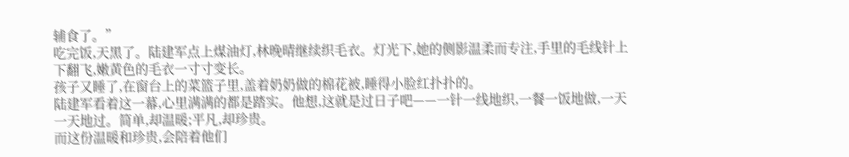辅食了。”
吃完饭,天黑了。陆建军点上煤油灯,林晚晴继续织毛衣。灯光下,她的侧影温柔而专注,手里的毛线针上下翻飞,嫩黄色的毛衣一寸寸变长。
孩子又睡了,在窗台上的菜篮子里,盖着奶奶做的棉花被,睡得小脸红扑扑的。
陆建军看着这一幕,心里满满的都是踏实。他想,这就是过日子吧——一针一线地织,一餐一饭地做,一天一天地过。简单,却温暖;平凡,却珍贵。
而这份温暖和珍贵,会陪着他们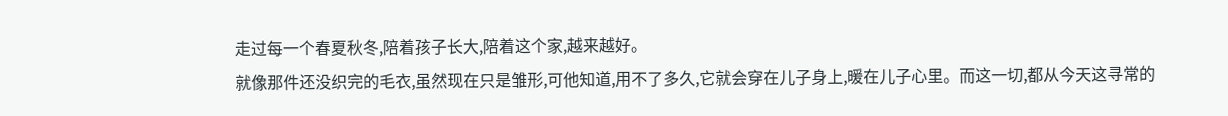走过每一个春夏秋冬,陪着孩子长大,陪着这个家,越来越好。
就像那件还没织完的毛衣,虽然现在只是雏形,可他知道,用不了多久,它就会穿在儿子身上,暖在儿子心里。而这一切,都从今天这寻常的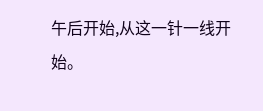午后开始,从这一针一线开始。